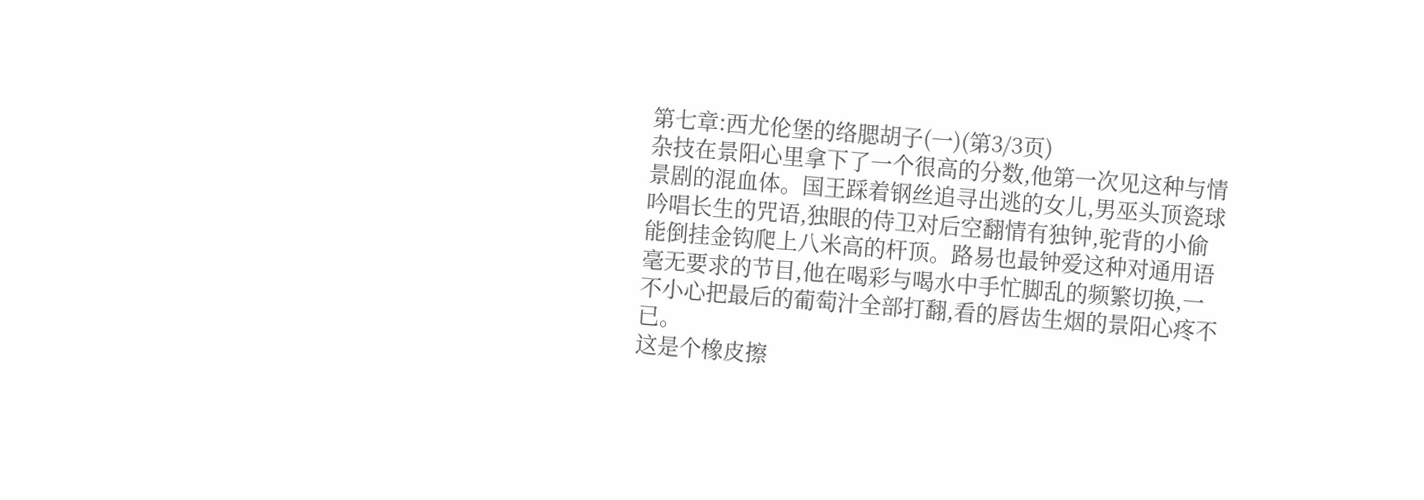第七章:西尤伦堡的络腮胡子(一)(第3/3页)
杂技在景阳心里拿下了一个很高的分数,他第一次见这种与情景剧的混血体。国王踩着钢丝追寻出逃的女儿,男巫头顶瓷球吟唱长生的咒语,独眼的侍卫对后空翻情有独钟,驼背的小偷能倒挂金钩爬上八米高的杆顶。路易也最钟爱这种对通用语毫无要求的节目,他在喝彩与喝水中手忙脚乱的频繁切换,一不小心把最后的葡萄汁全部打翻,看的唇齿生烟的景阳心疼不已。
这是个橡皮擦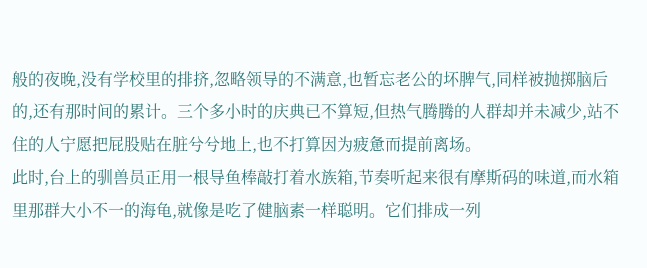般的夜晚,没有学校里的排挤,忽略领导的不满意,也暂忘老公的坏脾气,同样被抛掷脑后的,还有那时间的累计。三个多小时的庆典已不算短,但热气腾腾的人群却并未减少,站不住的人宁愿把屁股贴在脏兮兮地上,也不打算因为疲惫而提前离场。
此时,台上的驯兽员正用一根导鱼棒敲打着水族箱,节奏听起来很有摩斯码的味道,而水箱里那群大小不一的海龟,就像是吃了健脑素一样聪明。它们排成一列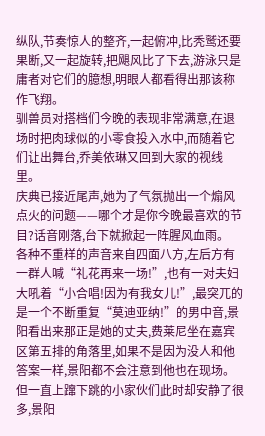纵队,节奏惊人的整齐,一起俯冲,比秃鹫还要果断,又一起旋转,把飓风比了下去,游泳只是庸者对它们的臆想,明眼人都看得出那该称作飞翔。
驯兽员对搭档们今晚的表现非常满意,在退场时把肉球似的小零食投入水中,而随着它们让出舞台,乔美依琳又回到大家的视线里。
庆典已接近尾声,她为了气氛抛出一个煽风点火的问题——哪个才是你今晚最喜欢的节目?话音刚落,台下就掀起一阵腥风血雨。
各种不重样的声音来自四面八方,左后方有一群人喊“礼花再来一场!”,也有一对夫妇大吼着“小合唱!因为有我女儿!”,最突兀的是一个不断重复“莫迪亚纳!”的男中音,景阳看出来那正是她的丈夫,费莱尼坐在嘉宾区第五排的角落里,如果不是因为没人和他答案一样,景阳都不会注意到他也在现场。
但一直上蹿下跳的小家伙们此时却安静了很多,景阳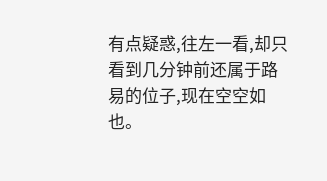有点疑惑,往左一看,却只看到几分钟前还属于路易的位子,现在空空如也。